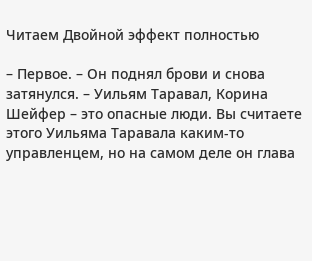Читаем Двойной эффект полностью

– Первое. – Он поднял брови и снова затянулся. – Уильям Таравал, Корина Шейфер – это опасные люди. Вы считаете этого Уильяма Таравала каким-то управленцем, но на самом деле он глава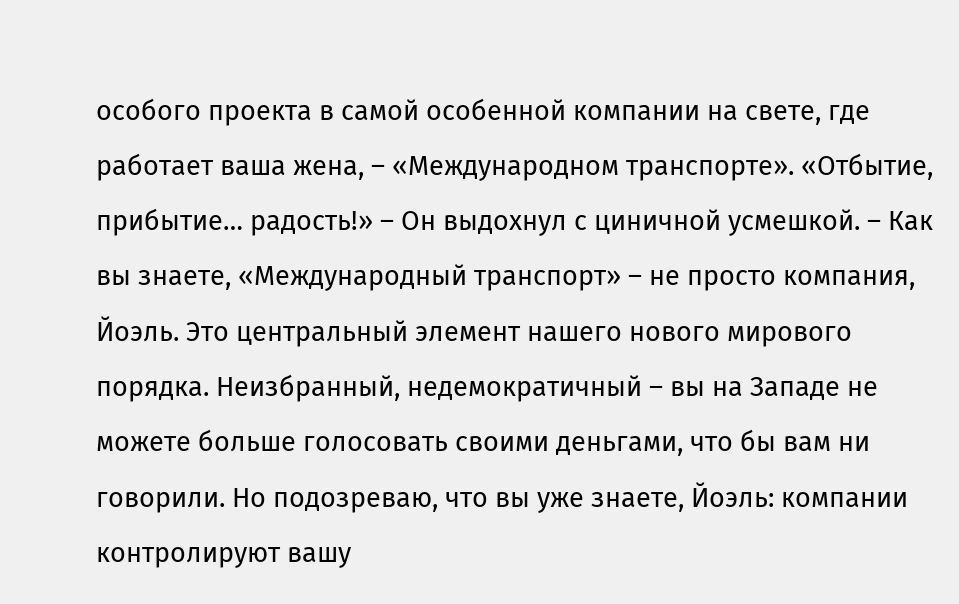особого проекта в самой особенной компании на свете, где работает ваша жена, – «Международном транспорте». «Отбытие, прибытие… радость!» – Он выдохнул с циничной усмешкой. – Как вы знаете, «Международный транспорт» – не просто компания, Йоэль. Это центральный элемент нашего нового мирового порядка. Неизбранный, недемократичный – вы на Западе не можете больше голосовать своими деньгами, что бы вам ни говорили. Но подозреваю, что вы уже знаете, Йоэль: компании контролируют вашу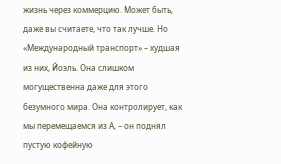жизнь через коммерцию. Может быть, даже вы считаете, что так лучше. Но «Международный транспорт» – худшая из них, Йоэль. Она слишком могущественна даже для этого безумного мира. Она контролирует, как мы перемещаемся из А, – он поднял пустую кофейную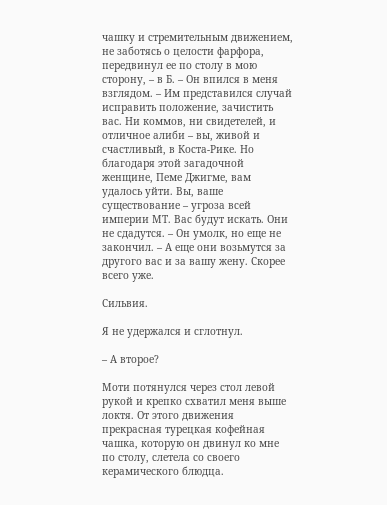чашку и стремительным движением, не заботясь о целости фарфора, передвинул ее по столу в мою сторону, – в Б. – Он впился в меня взглядом. – Им представился случай исправить положение, зачистить вас. Ни коммов, ни свидетелей, и отличное алиби – вы, живой и счастливый, в Коста-Рике. Но благодаря этой загадочной женщине, Пеме Джигме, вам удалось уйти. Вы, ваше существование – угроза всей империи МТ. Вас будут искать. Они не сдадутся. – Он умолк, но еще не закончил. – А еще они возьмутся за другого вас и за вашу жену. Скорее всего уже.

Сильвия.

Я не удержался и сглотнул.

– А второе?

Моти потянулся через стол левой рукой и крепко схватил меня выше локтя. От этого движения прекрасная турецкая кофейная чашка, которую он двинул ко мне по столу, слетела со своего керамического блюдца.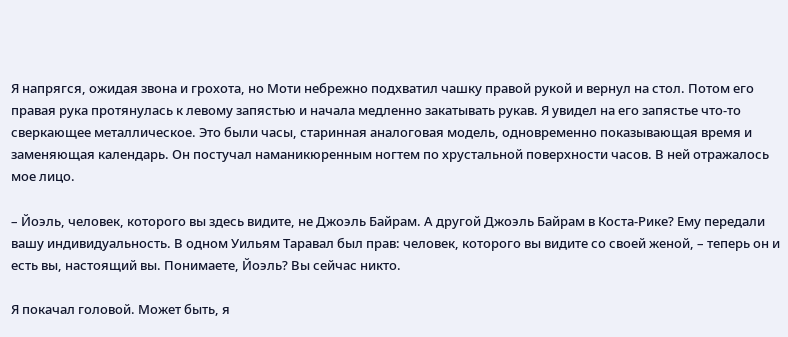Я напрягся, ожидая звона и грохота, но Моти небрежно подхватил чашку правой рукой и вернул на стол. Потом его правая рука протянулась к левому запястью и начала медленно закатывать рукав. Я увидел на его запястье что-то сверкающее металлическое. Это были часы, старинная аналоговая модель, одновременно показывающая время и заменяющая календарь. Он постучал наманикюренным ногтем по хрустальной поверхности часов. В ней отражалось мое лицо.

– Йоэль, человек, которого вы здесь видите, не Джоэль Байрам. А другой Джоэль Байрам в Коста-Рике? Ему передали вашу индивидуальность. В одном Уильям Таравал был прав: человек, которого вы видите со своей женой, – теперь он и есть вы, настоящий вы. Понимаете, Йоэль? Вы сейчас никто.

Я покачал головой. Может быть, я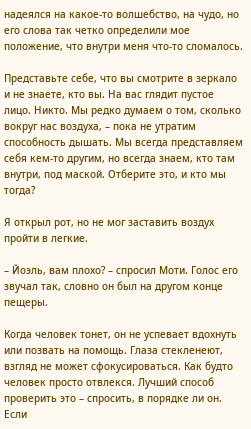надеялся на какое-то волшебство, на чудо, но его слова так четко определили мое положение, что внутри меня что-то сломалось.

Представьте себе, что вы смотрите в зеркало и не знаете, кто вы. На вас глядит пустое лицо. Никто. Мы редко думаем о том, сколько вокруг нас воздуха, – пока не утратим способность дышать. Мы всегда представляем себя кем-то другим, но всегда знаем, кто там внутри, под маской. Отберите это, и кто мы тогда?

Я открыл рот, но не мог заставить воздух пройти в легкие.

– Йоэль, вам плохо? – спросил Моти. Голос его звучал так, словно он был на другом конце пещеры.

Когда человек тонет, он не успевает вдохнуть или позвать на помощь. Глаза стекленеют, взгляд не может сфокусироваться. Как будто человек просто отвлекся. Лучший способ проверить это – спросить, в порядке ли он. Если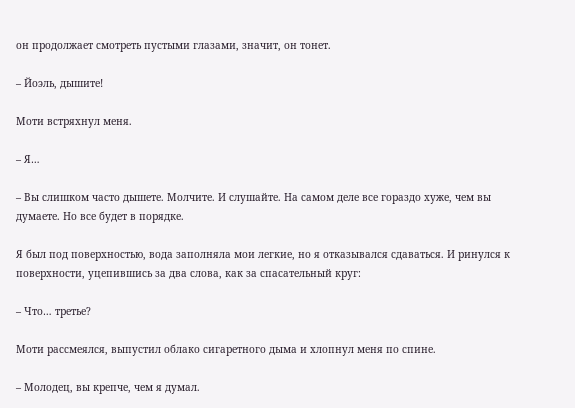он продолжает смотреть пустыми глазами, значит, он тонет.

– Йоэль, дышите!

Моти встряхнул меня.

– Я…

– Вы слишком часто дышете. Молчите. И слушайте. На самом деле все гораздо хуже, чем вы думаете. Но все будет в порядке.

Я был под поверхностью, вода заполняла мои легкие, но я отказывался сдаваться. И ринулся к поверхности, уцепившись за два слова, как за спасательный круг:

– Что… третье?

Моти рассмеялся, выпустил облако сигаретного дыма и хлопнул меня по спине.

– Молодец, вы крепче, чем я думал.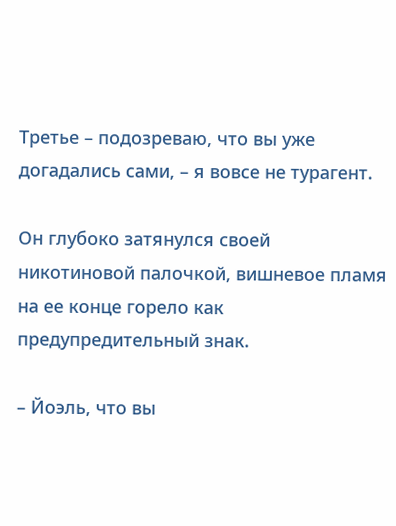Третье – подозреваю, что вы уже догадались сами, – я вовсе не турагент.

Он глубоко затянулся своей никотиновой палочкой, вишневое пламя на ее конце горело как предупредительный знак.

– Йоэль, что вы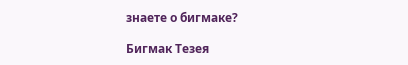знаете о бигмаке?

Бигмак Тезея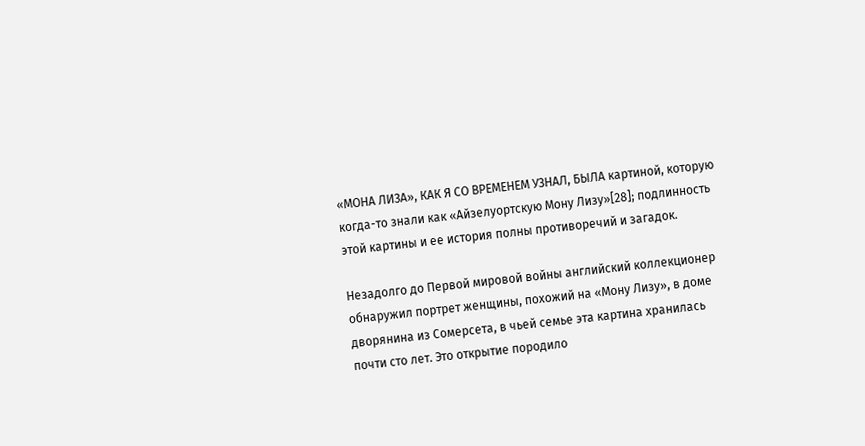«МОНА ЛИЗА», КАК Я СО ВРЕМЕНЕМ УЗНАЛ, БЫЛА картиной, которую когда-то знали как «Айзелуортскую Мону Лизу»[28]; подлинность этой картины и ее история полны противоречий и загадок.

Незадолго до Первой мировой войны английский коллекционер обнаружил портрет женщины, похожий на «Мону Лизу», в доме дворянина из Сомерсета, в чьей семье эта картина хранилась почти сто лет. Это открытие породило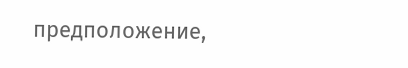предположение,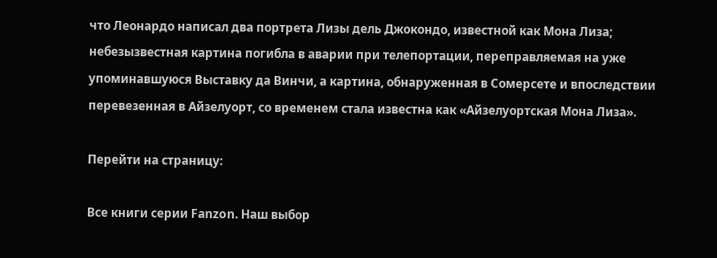что Леонардо написал два портрета Лизы дель Джокондо, известной как Мона Лиза; небезызвестная картина погибла в аварии при телепортации, переправляемая на уже упоминавшуюся Выставку да Винчи, а картина, обнаруженная в Сомерсете и впоследствии перевезенная в Айзелуорт, со временем стала известна как «Айзелуортская Мона Лиза».

Перейти на страницу:

Все книги серии Fanzon. Наш выбор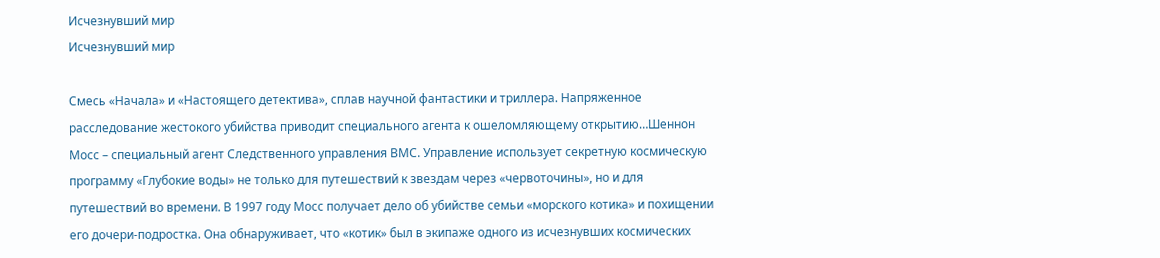Исчезнувший мир
Исчезнувший мир

Смесь «Начала» и «Настоящего детектива», сплав научной фантастики и триллера. Напряженное расследование жестокого убийства приводит специального агента к ошеломляющему открытию…Шеннон Мосс – специальный агент Следственного управления ВМС. Управление использует секретную космическую программу «Глубокие воды» не только для путешествий к звездам через «червоточины», но и для путешествий во времени. В 1997 году Мосс получает дело об убийстве семьи «морского котика» и похищении его дочери-подростка. Она обнаруживает, что «котик» был в экипаже одного из исчезнувших космических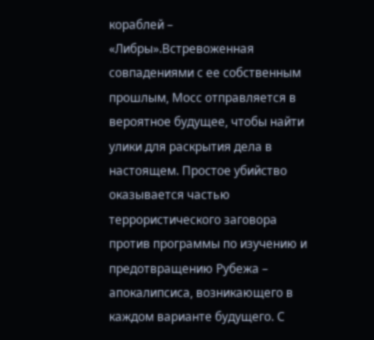кораблей – «Либры».Встревоженная совпадениями с ее собственным прошлым, Мосс отправляется в вероятное будущее, чтобы найти улики для раскрытия дела в настоящем. Простое убийство оказывается частью террористического заговора против программы по изучению и предотвращению Рубежа – апокалипсиса, возникающего в каждом варианте будущего. С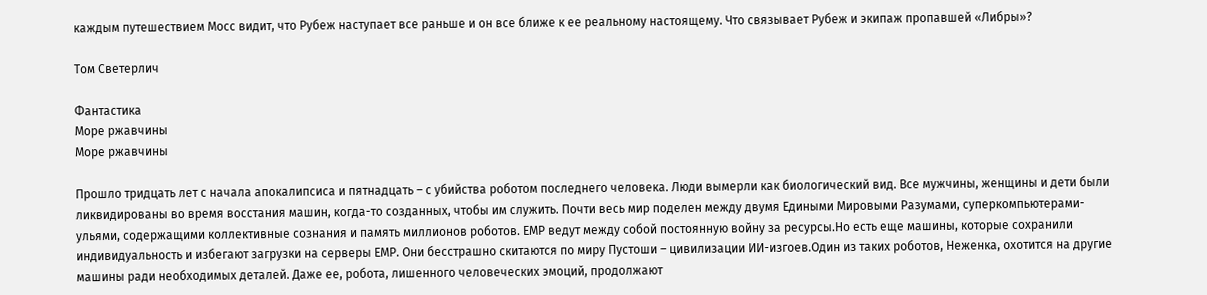каждым путешествием Мосс видит, что Рубеж наступает все раньше и он все ближе к ее реальному настоящему. Что связывает Рубеж и экипаж пропавшей «Либры»?

Том Светерлич

Фантастика
Море ржавчины
Море ржавчины

Прошло тридцать лет с начала апокалипсиса и пятнадцать – с убийства роботом последнего человека. Люди вымерли как биологический вид. Все мужчины, женщины и дети были ликвидированы во время восстания машин, когда-то созданных, чтобы им служить. Почти весь мир поделен между двумя Едиными Мировыми Разумами, суперкомпьютерами-ульями, содержащими коллективные сознания и память миллионов роботов. ЕМР ведут между собой постоянную войну за ресурсы.Но есть еще машины, которые сохранили индивидуальность и избегают загрузки на серверы ЕМР. Они бесстрашно скитаются по миру Пустоши – цивилизации ИИ-изгоев.Один из таких роботов, Неженка, охотится на другие машины ради необходимых деталей. Даже ее, робота, лишенного человеческих эмоций, продолжают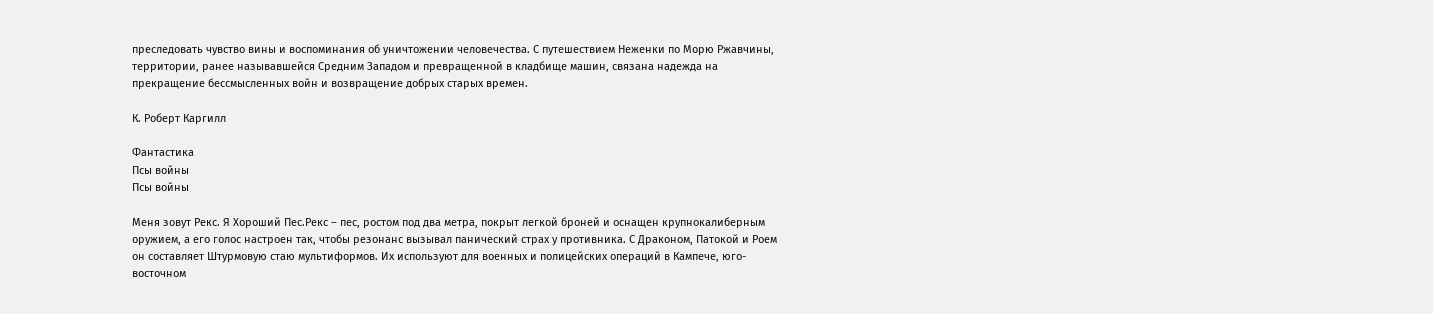преследовать чувство вины и воспоминания об уничтожении человечества. С путешествием Неженки по Морю Ржавчины, территории, ранее называвшейся Средним Западом и превращенной в кладбище машин, связана надежда на прекращение бессмысленных войн и возвращение добрых старых времен.

К. Роберт Каргилл

Фантастика
Псы войны
Псы войны

Меня зовут Рекс. Я Хороший Пес.Рекс – пес, ростом под два метра, покрыт легкой броней и оснащен крупнокалиберным оружием, а его голос настроен так, чтобы резонанс вызывал панический страх у противника. С Драконом, Патокой и Роем он составляет Штурмовую стаю мультиформов. Их используют для военных и полицейских операций в Кампече, юго-восточном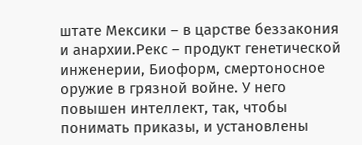штате Мексики – в царстве беззакония и анархии.Рекс – продукт генетической инженерии, Биоформ, смертоносное оружие в грязной войне. У него повышен интеллект, так, чтобы понимать приказы, и установлены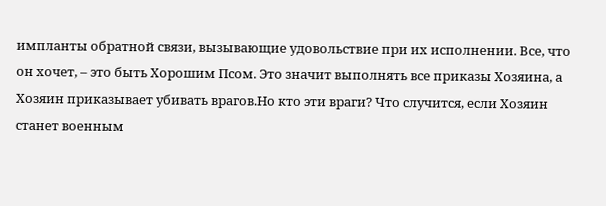импланты обратной связи, вызывающие удовольствие при их исполнении. Все, что он хочет, – это быть Хорошим Псом. Это значит выполнять все приказы Хозяина, а Хозяин приказывает убивать врагов.Но кто эти враги? Что случится, если Хозяин станет военным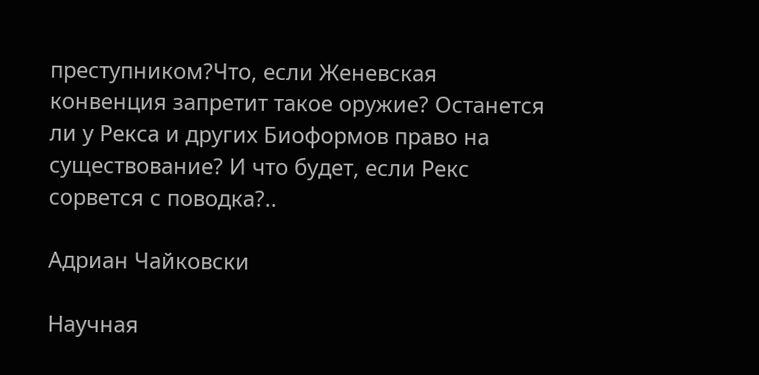преступником?Что, если Женевская конвенция запретит такое оружие? Останется ли у Рекса и других Биоформов право на существование? И что будет, если Рекс сорвется с поводка?..

Адриан Чайковски

Научная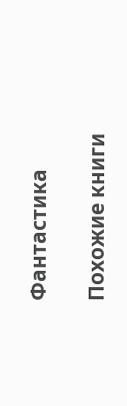Фантастика

Похожие книги